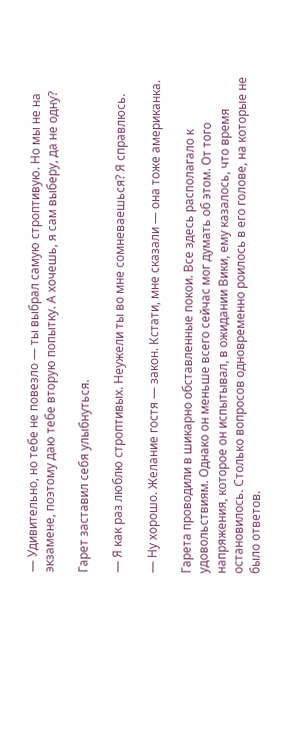— Удивительно, но тебе не повезло — ты выбрал самую строптивую. Но мы не на экзамене, поэтому даю тебе вторую попытку. А хочешь, я сам выберу, да не одну?

Гарет заставил себя улыбнуться.

— Я как раз люблю строптивых. Неужели ты во мне сомневаешься? Я справлюсь.

— Ну хорошо. Желание гостя — закон. Кстати, мне сказали — она тоже американка.

Гарета проводили в шикарно обставленные покои. Все здесь располагало к удовольствиям. Однако он меньше всего сейчас мог думать об этом. От того напряжения, которое он испытывал, в ожидании Вики, ему казалось, что время остановилось. Столько вопросов одновременно роилось в его голове, на которые не было ответов.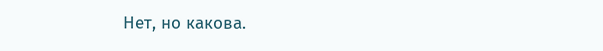Нет, но какова.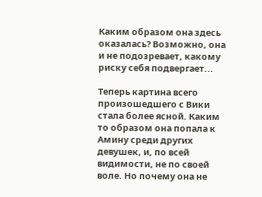Каким образом она здесь оказалась? Возможно, она и не подозревает, какому риску себя подвергает...

Теперь картина всего произошедшего с Вики стала более ясной. Каким то образом она попала к Амину среди других девушек, и, по всей видимости, не по своей воле. Но почему она не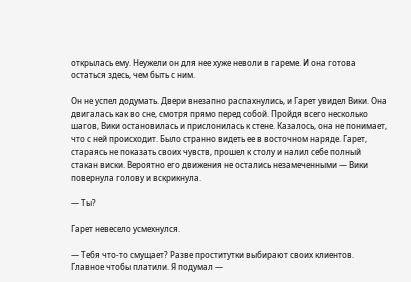открылась ему. Неужели он для нее хуже неволи в гареме. И она готова остаться здесь, чем быть с ним.

Он не успел додумать. Двери внезапно распахнулись, и Гарет увидел Вики. Она двигалась как во сне, смотря прямо перед собой. Пройдя всего несколько шагов, Вики остановилась и прислонилась к стене. Казалось, она не понимает, что с ней происходит. Было странно видеть ее в восточном наряде. Гарет, стараясь не показать своих чувств, прошел к столу и налил себе полный стакан виски. Вероятно его движения не остались незамеченными — Вики повернула голову и вскрикнула.

— Ты?

Гарет невесело усмехнулся.

— Тебя что-то смущает? Разве проститутки выбирают своих клиентов. Главное чтобы платили. Я подумал —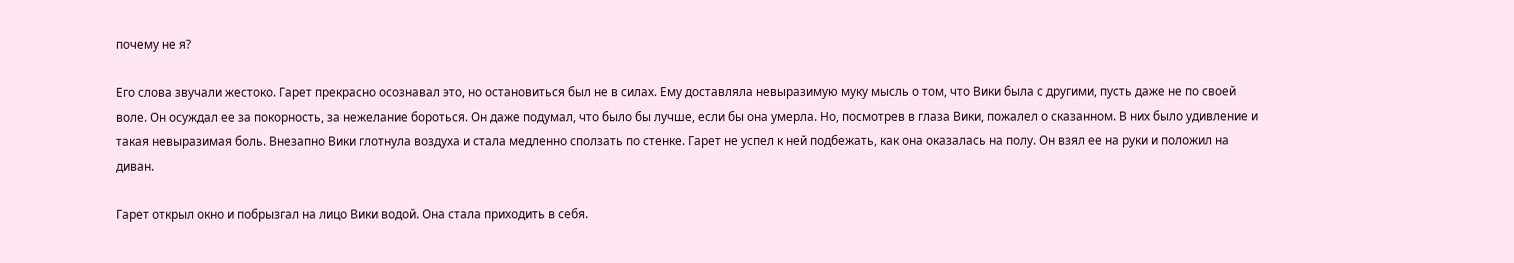почему не я?

Его слова звучали жестоко. Гарет прекрасно осознавал это, но остановиться был не в силах. Ему доставляла невыразимую муку мысль о том, что Вики была с другими, пусть даже не по своей воле. Он осуждал ее за покорность, за нежелание бороться. Он даже подумал, что было бы лучше, если бы она умерла. Но, посмотрев в глаза Вики, пожалел о сказанном. В них было удивление и такая невыразимая боль. Внезапно Вики глотнула воздуха и стала медленно сползать по стенке. Гарет не успел к ней подбежать, как она оказалась на полу. Он взял ее на руки и положил на диван.

Гарет открыл окно и побрызгал на лицо Вики водой. Она стала приходить в себя.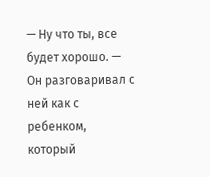— Ну что ты, все будет хорошо. — Он разговаривал с ней как с ребенком, который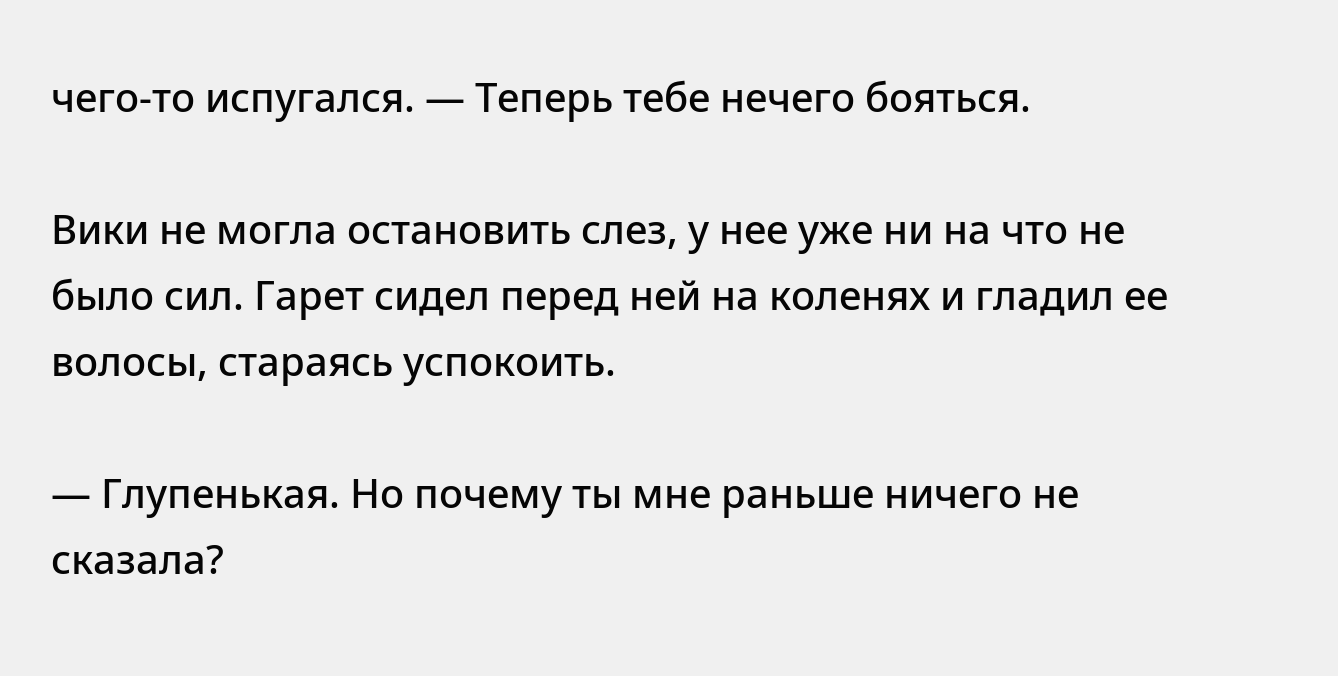чего-то испугался. — Теперь тебе нечего бояться.

Вики не могла остановить слез, у нее уже ни на что не было сил. Гарет сидел перед ней на коленях и гладил ее волосы, стараясь успокоить.

— Глупенькая. Но почему ты мне раньше ничего не сказала?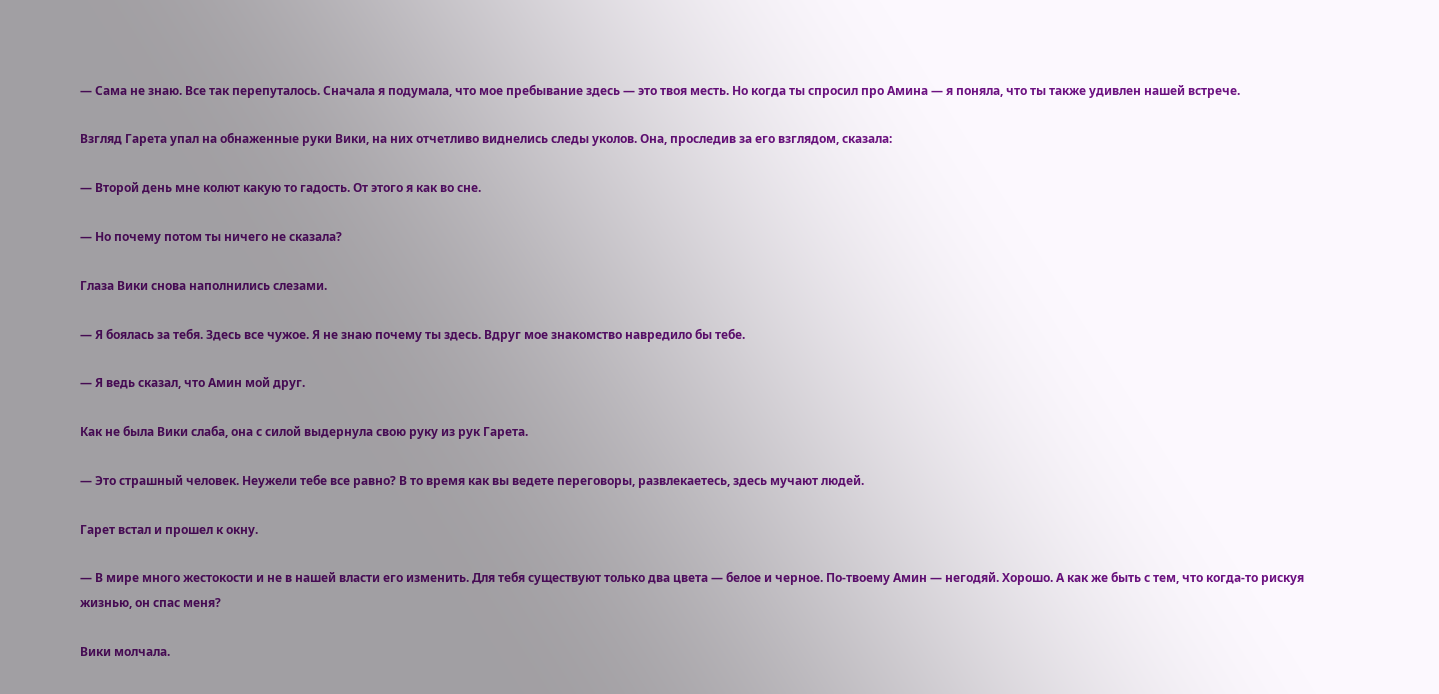— Сама не знаю. Все так перепуталось. Сначала я подумала, что мое пребывание здесь — это твоя месть. Но когда ты спросил про Амина — я поняла, что ты также удивлен нашей встрече.

Взгляд Гарета упал на обнаженные руки Вики, на них отчетливо виднелись следы уколов. Она, проследив за его взглядом, сказала:

— Второй день мне колют какую то гадость. От этого я как во сне.

— Но почему потом ты ничего не сказала?

Глаза Вики снова наполнились слезами.

— Я боялась за тебя. Здесь все чужое. Я не знаю почему ты здесь. Вдруг мое знакомство навредило бы тебе.

— Я ведь сказал, что Амин мой друг.

Как не была Вики слаба, она с силой выдернула свою руку из рук Гарета.

— Это страшный человек. Неужели тебе все равно? В то время как вы ведете переговоры, развлекаетесь, здесь мучают людей.

Гарет встал и прошел к окну.

— В мире много жестокости и не в нашей власти его изменить. Для тебя существуют только два цвета — белое и черное. По-твоему Амин — негодяй. Хорошо. А как же быть с тем, что когда-то рискуя жизнью, он спас меня?

Вики молчала.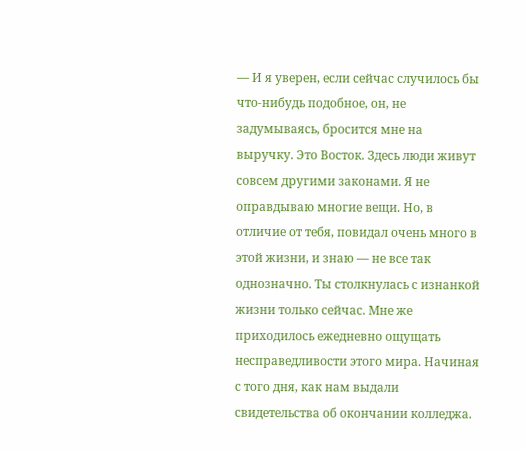— И я уверен, если сейчас случилось бы что-нибудь подобное, он, не задумываясь, бросится мне на выручку. Это Восток. Здесь люди живут совсем другими законами. Я не оправдываю многие вещи. Но, в отличие от тебя, повидал очень много в этой жизни, и знаю — не все так однозначно. Ты столкнулась с изнанкой жизни только сейчас. Мне же приходилось ежедневно ощущать несправедливости этого мира. Начиная с того дня, как нам выдали свидетельства об окончании колледжа.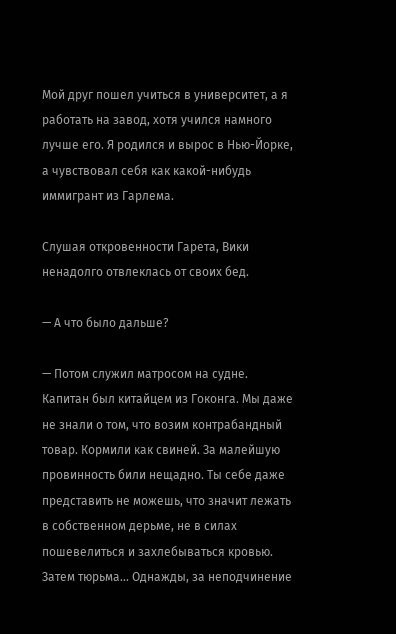Мой друг пошел учиться в университет, а я работать на завод, хотя учился намного лучше его. Я родился и вырос в Нью-Йорке, а чувствовал себя как какой-нибудь иммигрант из Гарлема.

Слушая откровенности Гарета, Вики ненадолго отвлеклась от своих бед.

— А что было дальше?

— Потом служил матросом на судне. Капитан был китайцем из Гоконга. Мы даже не знали о том, что возим контрабандный товар. Кормили как свиней. За малейшую провинность били нещадно. Ты себе даже представить не можешь, что значит лежать в собственном дерьме, не в силах пошевелиться и захлебываться кровью. Затем тюрьма... Однажды, за неподчинение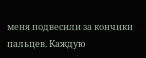меня подвесили за кончики пальцев. Каждую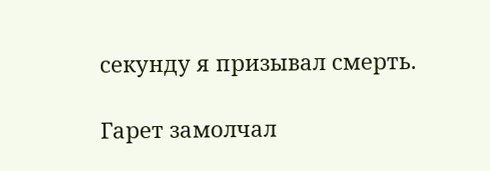секунду я призывал смерть.

Гарет замолчал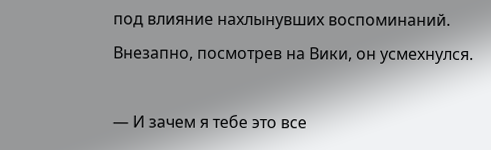под влияние нахлынувших воспоминаний. Внезапно, посмотрев на Вики, он усмехнулся.

— И зачем я тебе это все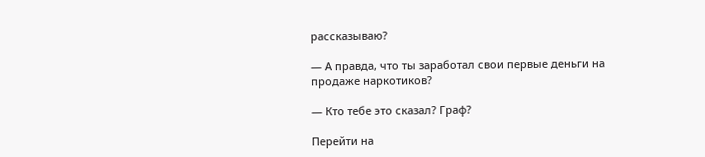рассказываю?

— А правда, что ты заработал свои первые деньги на продаже наркотиков?

— Кто тебе это сказал? Граф?

Перейти на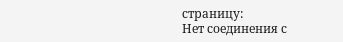страницу:
Нет соединения с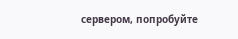сервером, попробуйте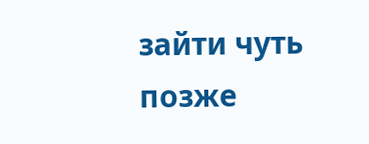зайти чуть позже